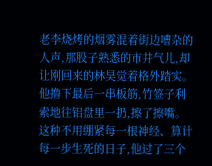老李烧烤的烟雾混着街边嘈杂的人声,那股子熟悉的市井气儿,却让刚回来的林昊觉着格外踏实。他撸下最后一串板筋,竹签子利索地往铝盘里一扔,擦了擦嘴。这种不用绷紧每一根神经、算计每一步生死的日子,他过了三个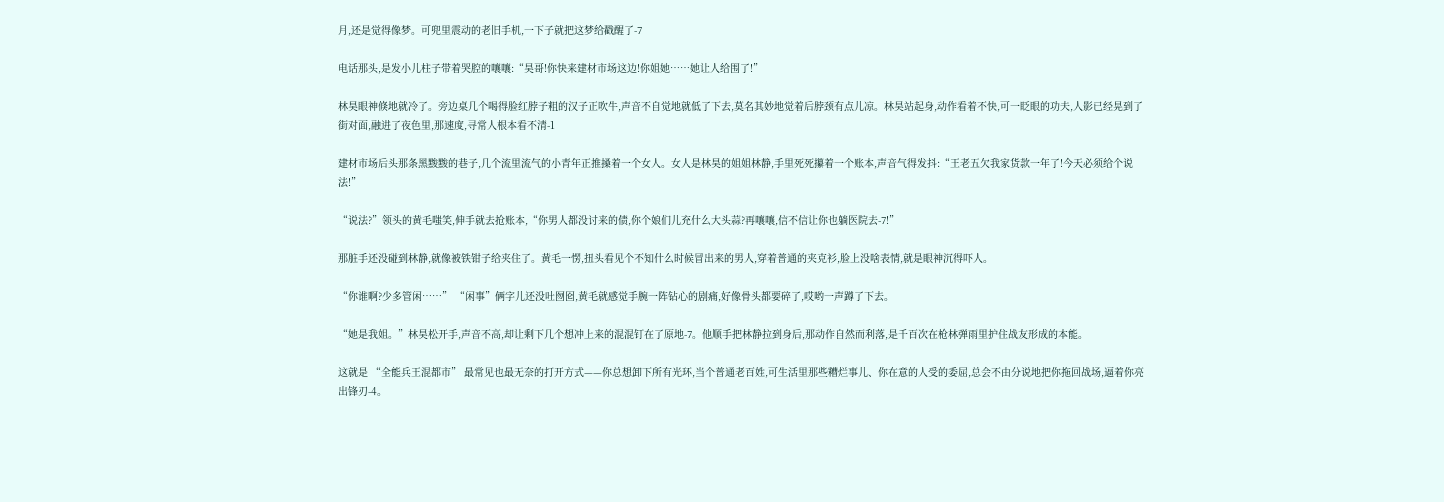月,还是觉得像梦。可兜里震动的老旧手机,一下子就把这梦给戳醒了-7

电话那头,是发小儿柱子带着哭腔的嚷嚷:“昊哥!你快来建材市场这边!你姐她……她让人给围了!”

林昊眼神倏地就冷了。旁边桌几个喝得脸红脖子粗的汉子正吹牛,声音不自觉地就低了下去,莫名其妙地觉着后脖颈有点儿凉。林昊站起身,动作看着不快,可一眨眼的功夫,人影已经晃到了街对面,融进了夜色里,那速度,寻常人根本看不清-1

建材市场后头那条黑黢黢的巷子,几个流里流气的小青年正推搡着一个女人。女人是林昊的姐姐林静,手里死死攥着一个账本,声音气得发抖:“王老五欠我家货款一年了!今天必须给个说法!”

“说法?”领头的黄毛嗤笑,伸手就去抢账本,“你男人都没讨来的债,你个娘们儿充什么大头蒜?再嚷嚷,信不信让你也躺医院去-7!”

那脏手还没碰到林静,就像被铁钳子给夹住了。黄毛一愣,扭头看见个不知什么时候冒出来的男人,穿着普通的夹克衫,脸上没啥表情,就是眼神沉得吓人。

“你谁啊?少多管闲……” “闲事”俩字儿还没吐囫囵,黄毛就感觉手腕一阵钻心的剧痛,好像骨头都要碎了,哎哟一声蹲了下去。

“她是我姐。”林昊松开手,声音不高,却让剩下几个想冲上来的混混钉在了原地-7。他顺手把林静拉到身后,那动作自然而利落,是千百次在枪林弹雨里护住战友形成的本能。

这就是 “全能兵王混都市” 最常见也最无奈的打开方式——你总想卸下所有光环,当个普通老百姓,可生活里那些糟烂事儿、你在意的人受的委屈,总会不由分说地把你拖回战场,逼着你亮出锋刃-4。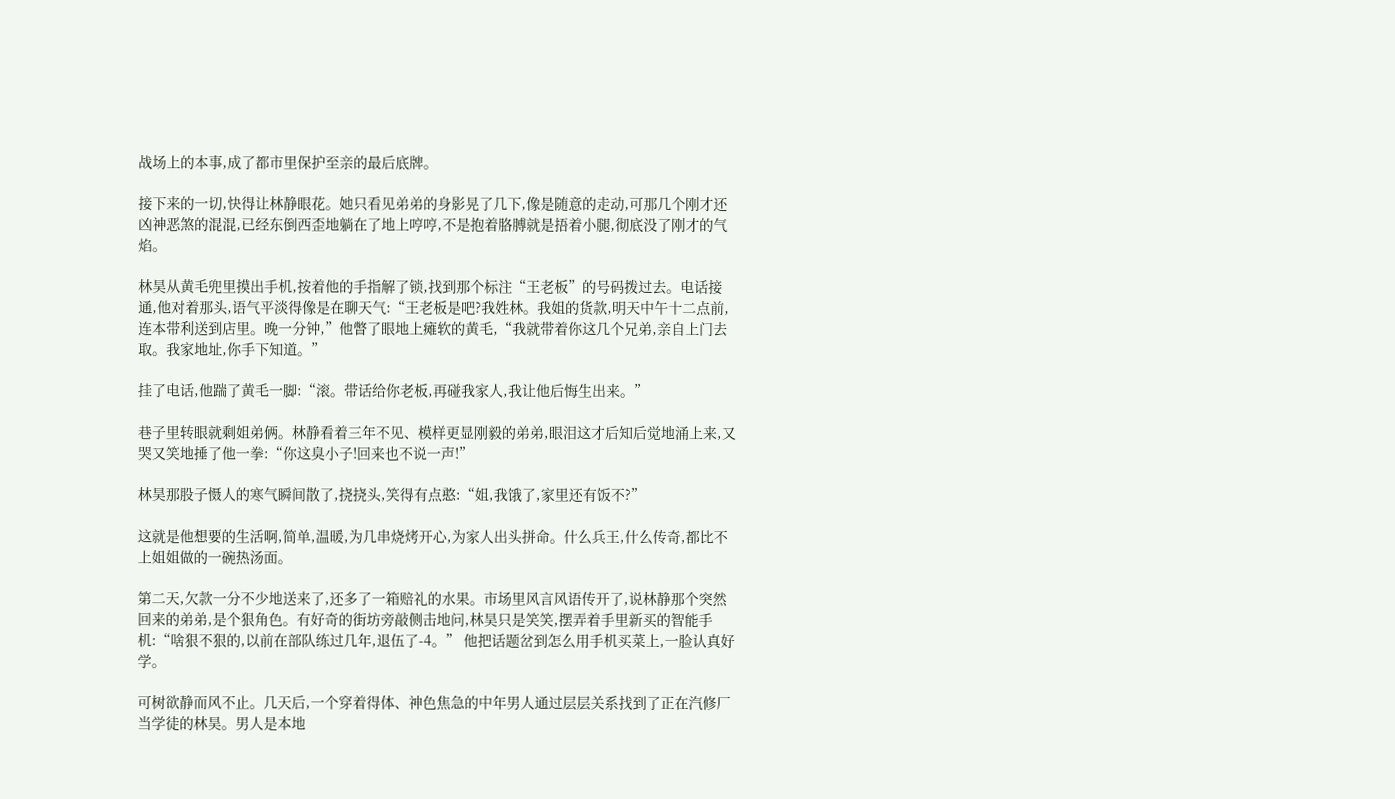战场上的本事,成了都市里保护至亲的最后底牌。

接下来的一切,快得让林静眼花。她只看见弟弟的身影晃了几下,像是随意的走动,可那几个刚才还凶神恶煞的混混,已经东倒西歪地躺在了地上哼哼,不是抱着胳膊就是捂着小腿,彻底没了刚才的气焰。

林昊从黄毛兜里摸出手机,按着他的手指解了锁,找到那个标注“王老板”的号码拨过去。电话接通,他对着那头,语气平淡得像是在聊天气:“王老板是吧?我姓林。我姐的货款,明天中午十二点前,连本带利送到店里。晚一分钟,”他瞥了眼地上瘫软的黄毛,“我就带着你这几个兄弟,亲自上门去取。我家地址,你手下知道。”

挂了电话,他踹了黄毛一脚:“滚。带话给你老板,再碰我家人,我让他后悔生出来。”

巷子里转眼就剩姐弟俩。林静看着三年不见、模样更显刚毅的弟弟,眼泪这才后知后觉地涌上来,又哭又笑地捶了他一拳:“你这臭小子!回来也不说一声!”

林昊那股子慑人的寒气瞬间散了,挠挠头,笑得有点憨:“姐,我饿了,家里还有饭不?”

这就是他想要的生活啊,简单,温暖,为几串烧烤开心,为家人出头拼命。什么兵王,什么传奇,都比不上姐姐做的一碗热汤面。

第二天,欠款一分不少地送来了,还多了一箱赔礼的水果。市场里风言风语传开了,说林静那个突然回来的弟弟,是个狠角色。有好奇的街坊旁敲侧击地问,林昊只是笑笑,摆弄着手里新买的智能手机:“啥狠不狠的,以前在部队练过几年,退伍了-4。” 他把话题岔到怎么用手机买菜上,一脸认真好学。

可树欲静而风不止。几天后,一个穿着得体、神色焦急的中年男人通过层层关系找到了正在汽修厂当学徒的林昊。男人是本地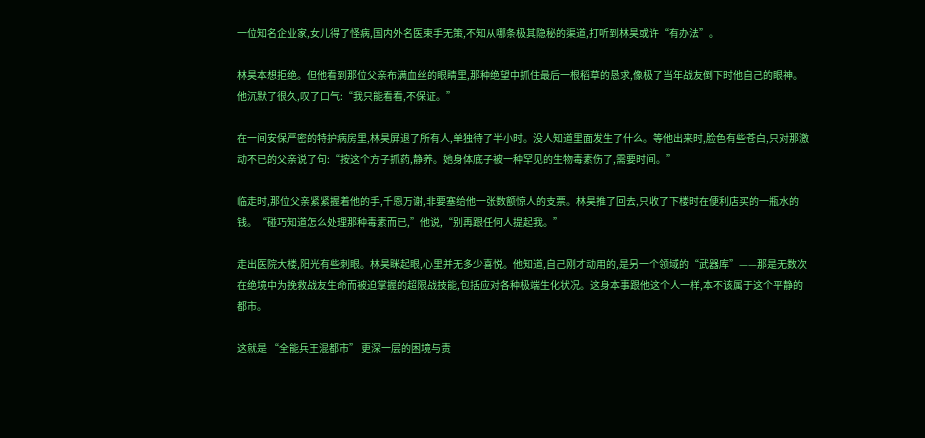一位知名企业家,女儿得了怪病,国内外名医束手无策,不知从哪条极其隐秘的渠道,打听到林昊或许“有办法”。

林昊本想拒绝。但他看到那位父亲布满血丝的眼睛里,那种绝望中抓住最后一根稻草的恳求,像极了当年战友倒下时他自己的眼神。他沉默了很久,叹了口气:“我只能看看,不保证。”

在一间安保严密的特护病房里,林昊屏退了所有人,单独待了半小时。没人知道里面发生了什么。等他出来时,脸色有些苍白,只对那激动不已的父亲说了句:“按这个方子抓药,静养。她身体底子被一种罕见的生物毒素伤了,需要时间。”

临走时,那位父亲紧紧握着他的手,千恩万谢,非要塞给他一张数额惊人的支票。林昊推了回去,只收了下楼时在便利店买的一瓶水的钱。“碰巧知道怎么处理那种毒素而已,”他说,“别再跟任何人提起我。”

走出医院大楼,阳光有些刺眼。林昊眯起眼,心里并无多少喜悦。他知道,自己刚才动用的,是另一个领域的“武器库”——那是无数次在绝境中为挽救战友生命而被迫掌握的超限战技能,包括应对各种极端生化状况。这身本事跟他这个人一样,本不该属于这个平静的都市。

这就是 “全能兵王混都市” 更深一层的困境与责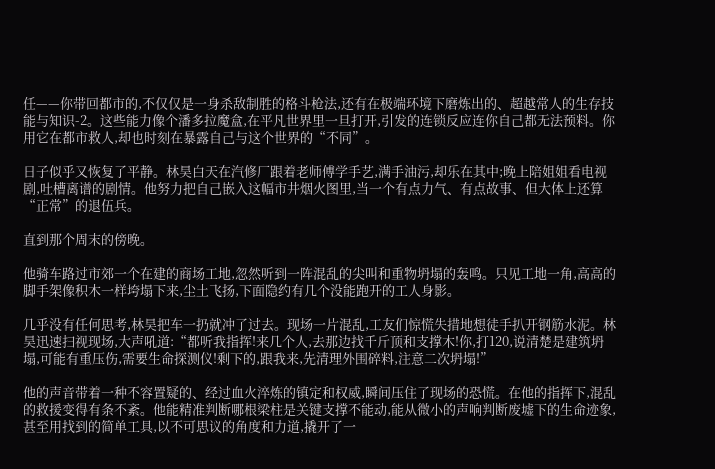任——你带回都市的,不仅仅是一身杀敌制胜的格斗枪法,还有在极端环境下磨炼出的、超越常人的生存技能与知识-2。这些能力像个潘多拉魔盒,在平凡世界里一旦打开,引发的连锁反应连你自己都无法预料。你用它在都市救人,却也时刻在暴露自己与这个世界的“不同”。

日子似乎又恢复了平静。林昊白天在汽修厂跟着老师傅学手艺,满手油污,却乐在其中;晚上陪姐姐看电视剧,吐槽离谱的剧情。他努力把自己嵌入这幅市井烟火图里,当一个有点力气、有点故事、但大体上还算“正常”的退伍兵。

直到那个周末的傍晚。

他骑车路过市郊一个在建的商场工地,忽然听到一阵混乱的尖叫和重物坍塌的轰鸣。只见工地一角,高高的脚手架像积木一样垮塌下来,尘土飞扬,下面隐约有几个没能跑开的工人身影。

几乎没有任何思考,林昊把车一扔就冲了过去。现场一片混乱,工友们惊慌失措地想徒手扒开钢筋水泥。林昊迅速扫视现场,大声吼道:“都听我指挥!来几个人,去那边找千斤顶和支撑木!你,打120,说清楚是建筑坍塌,可能有重压伤,需要生命探测仪!剩下的,跟我来,先清理外围碎料,注意二次坍塌!”

他的声音带着一种不容置疑的、经过血火淬炼的镇定和权威,瞬间压住了现场的恐慌。在他的指挥下,混乱的救援变得有条不紊。他能精准判断哪根梁柱是关键支撑不能动,能从微小的声响判断废墟下的生命迹象,甚至用找到的简单工具,以不可思议的角度和力道,撬开了一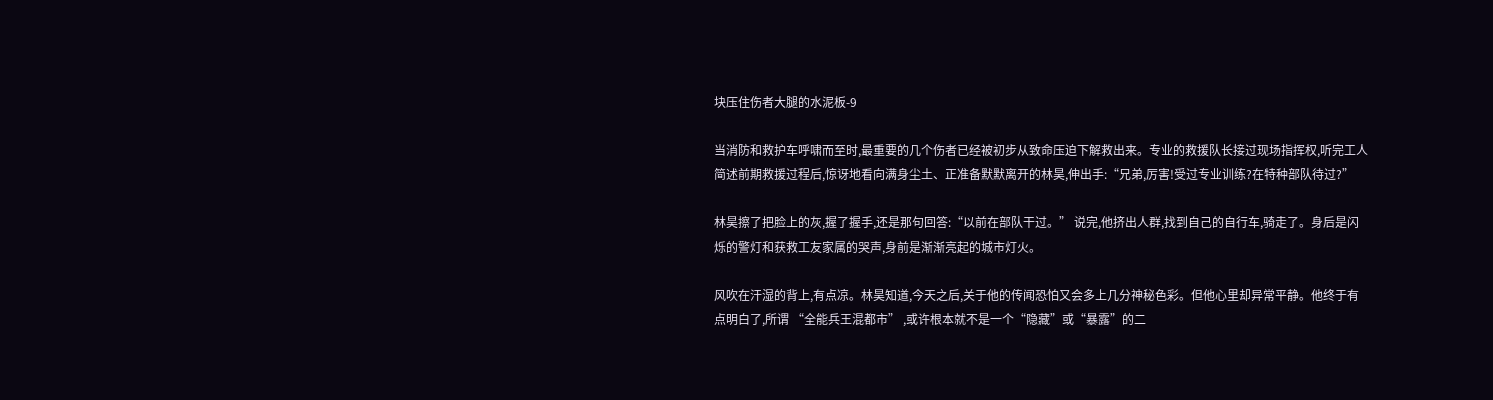块压住伤者大腿的水泥板-9

当消防和救护车呼啸而至时,最重要的几个伤者已经被初步从致命压迫下解救出来。专业的救援队长接过现场指挥权,听完工人简述前期救援过程后,惊讶地看向满身尘土、正准备默默离开的林昊,伸出手:“兄弟,厉害!受过专业训练?在特种部队待过?”

林昊擦了把脸上的灰,握了握手,还是那句回答:“以前在部队干过。” 说完,他挤出人群,找到自己的自行车,骑走了。身后是闪烁的警灯和获救工友家属的哭声,身前是渐渐亮起的城市灯火。

风吹在汗湿的背上,有点凉。林昊知道,今天之后,关于他的传闻恐怕又会多上几分神秘色彩。但他心里却异常平静。他终于有点明白了,所谓 “全能兵王混都市” ,或许根本就不是一个“隐藏”或“暴露”的二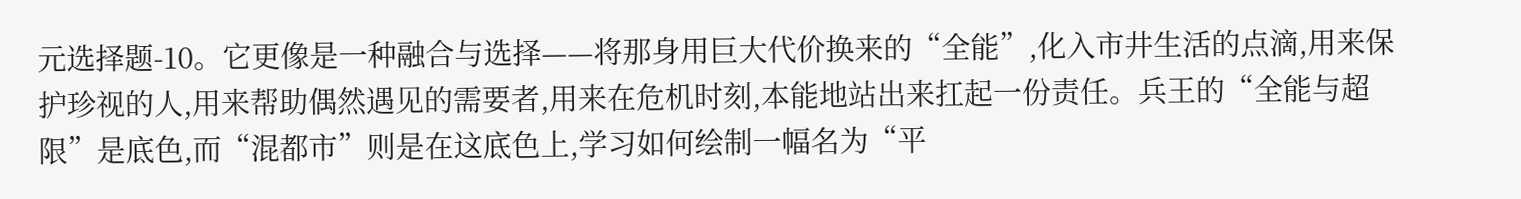元选择题-10。它更像是一种融合与选择——将那身用巨大代价换来的“全能”,化入市井生活的点滴,用来保护珍视的人,用来帮助偶然遇见的需要者,用来在危机时刻,本能地站出来扛起一份责任。兵王的“全能与超限”是底色,而“混都市”则是在这底色上,学习如何绘制一幅名为“平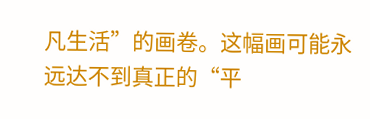凡生活”的画卷。这幅画可能永远达不到真正的“平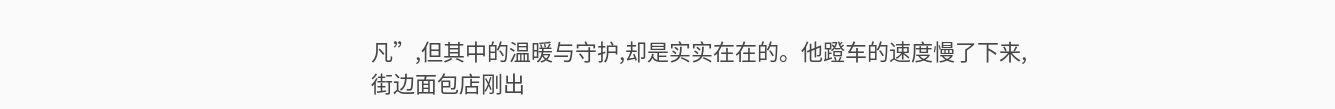凡”,但其中的温暖与守护,却是实实在在的。他蹬车的速度慢了下来,街边面包店刚出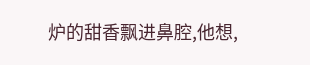炉的甜香飘进鼻腔,他想,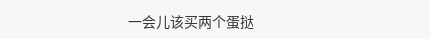一会儿该买两个蛋挞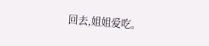回去,姐姐爱吃。